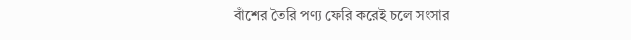বাঁশের তৈরি পণ্য ফেরি করেই চলে সংসার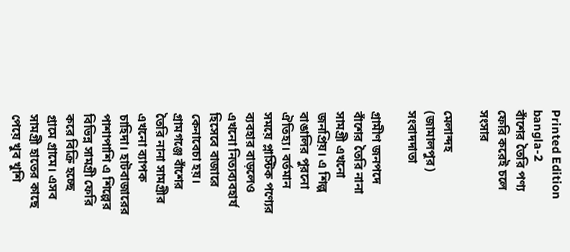Printed Edition
bangla-2
বাঁশের তৈরি পণ্য ফেরি করেই চলে সংসার

মেলান্দহ (জামালপুর) সংবাদদাতা

গ্রামীণ জনপদে বাঁশের তৈরি নানা সামগ্রী এখনো জনপ্রিয়। এ শিল্প বাঙালির পুরনো ঐতিহ্য। বর্তমান সময়ে প্লাস্টিক পণ্যের ব্যবহার বাড়লেও এখনো নিত্যব্যবহার্য হিসেবে বাজারে কেনাবেচা হয়। গ্রামগঞ্জে বাঁশের তৈরি নানা সামগ্রীর এখনো ব্যাপক চাহিদা। হাটবাজারের পাশাপাশি এ শিল্পের বিভিন্ন সামগ্রী ফেরি করে বিক্রি হচ্ছে গ্রামে গ্রামে। এসব সামগ্রী হাতের কাছে পেয়ে খুব খুশি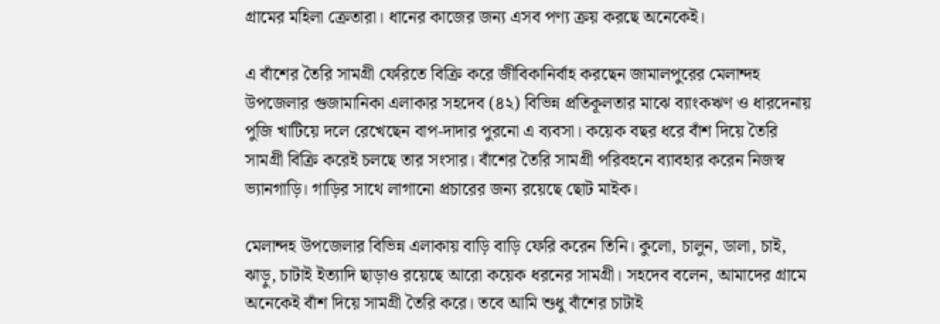গ্রামের মহিলা ক্রেতারা। ধানের কাজের জন্য এসব পণ্য ক্রয় করছে অনেকেই।

এ বাঁশের তৈরি সামগ্রী ফেরিতে বিক্রি করে জীবিকানির্বাহ করছেন জামালপুরের মেলান্দহ উপজেলার গুজামানিকা এলাকার সহদেব (৪২) বিভিন্ন প্রতিকূলতার মাঝে ব্যাংকঋণ ও ধারদেনায় পুজি খাটিয়ে দলে রেখেছেন বাপ-দাদার পুরনো এ ব্যবসা। কয়েক বছর ধরে বাঁশ দিয়ে তৈরি সামগ্রী বিক্রি করেই চলছে তার সংসার। বাঁশের তৈরি সামগ্রী পরিবহনে ব্যাবহার করেন নিজস্ব ভ্যানগাড়ি। গাড়ির সাথে লাগানো প্রচারের জন্য রয়েছে ছোট মাইক।

মেলান্দহ উপজেলার বিভিন্ন এলাকায় বাড়ি বাড়ি ফেরি করেন তিনি। কুলো, চালুন, ডালা, চাই, ঝাড়ু, চাটাই ইত্যাদি ছাড়াও রয়েছে আরো কয়েক ধরনের সামগ্রী। সহদেব বলেন, আমাদের গ্রামে অনেকেই বাঁশ দিয়ে সামগ্রী তৈরি করে। তবে আমি শুধু বাঁশের চাটাই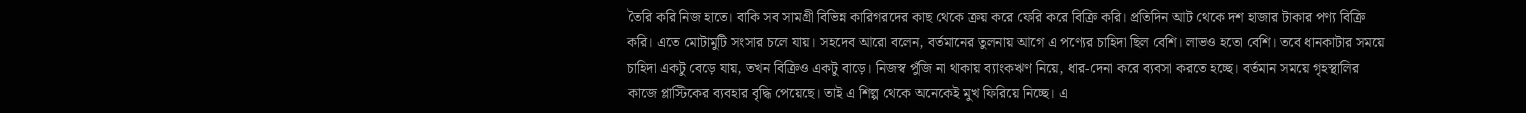তৈরি করি নিজ হাতে। বাকি সব সামগ্রী বিভিন্ন কারিগরদের কাছ থেকে ক্রয় করে ফেরি করে বিক্রি করি। প্রতিদিন আট থেকে দশ হাজার টাকার পণ্য বিক্রি করি। এতে মোটামুটি সংসার চলে যায়। সহদেব আরো বলেন, বর্তমানের তুলনায় আগে এ পণ্যের চাহিদা ছিল বেশি। লাভও হতো বেশি। তবে ধানকাটার সময়ে চাহিদা একটু বেড়ে যায়, তখন বিক্রিও একটু বাড়ে। নিজস্ব পুঁজি না থাকায় ব্যাংকঋণ নিয়ে, ধার-দেনা করে ব্যবসা করতে হচ্ছে। বর্তমান সময়ে গৃহস্থালির কাজে প্লাস্টিকের ব্যবহার বৃদ্ধি পেয়েছে। তাই এ শিল্প থেকে অনেকেই মুখ ফিরিয়ে নিচ্ছে। এ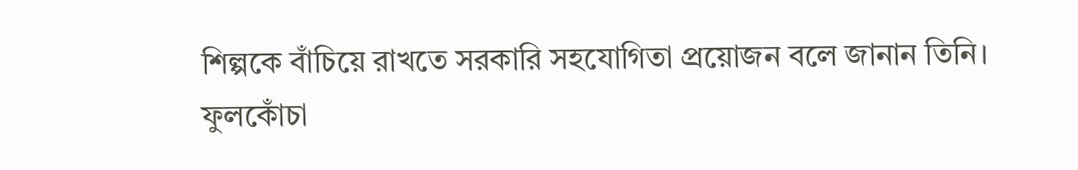শিল্পকে বাঁচিয়ে রাখতে সরকারি সহযোগিতা প্রয়োজন বলে জানান তিনি। ফুলকোঁচা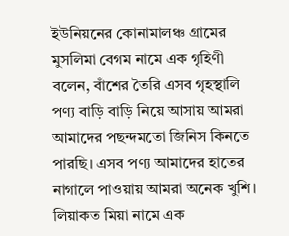ইউনিয়নের কোনামালঞ্চ গ্রামের মুসলিমা বেগম নামে এক গৃহিণী বলেন, বাঁশের তৈরি এসব গৃহস্থালি পণ্য বাড়ি বাড়ি নিয়ে আসায় আমরা আমাদের পছন্দমতো জিনিস কিনতে পারছি। এসব পণ্য আমাদের হাতের নাগালে পাওয়ায় আমরা অনেক খুশি। লিয়াকত মিয়া নামে এক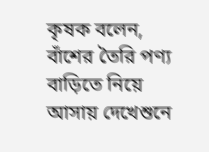কৃষক বলেন, বাঁশের তৈরি পণ্য বাড়িতে নিয়ে আসায় দেখেশুনে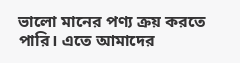ভালো মানের পণ্য ক্রয় করতে পারি। এতে আমাদের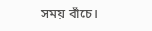সময় বাঁচে।